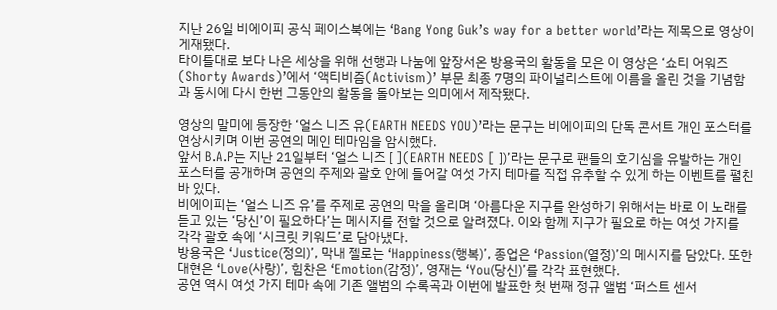지난 26일 비에이피 공식 페이스북에는 ‘Bang Yong Guk’s way for a better world’라는 제목으로 영상이 게재됐다.
타이틀대로 보다 나은 세상을 위해 선행과 나눔에 앞장서온 방용국의 활동을 모은 이 영상은 ‘쇼티 어워즈(Shorty Awards)’에서 ‘액티비즘(Activism)’ 부문 최종 7명의 파이널리스트에 이름을 올린 것을 기념함과 동시에 다시 한번 그동안의 활동을 돌아보는 의미에서 제작됐다.

영상의 말미에 등장한 ‘얼스 니즈 유(EARTH NEEDS YOU)’라는 문구는 비에이피의 단독 콘서트 개인 포스터를 연상시키며 이번 공연의 메인 테마임을 암시했다.
앞서 B.A.P는 지난 21일부터 ‘얼스 니즈 [ ](EARTH NEEDS [ ])’라는 문구로 팬들의 호기심을 유발하는 개인 포스터를 공개하며 공연의 주제와 괄호 안에 들어갈 여섯 가지 테마를 직접 유추할 수 있게 하는 이벤트를 펼친 바 있다.
비에이피는 ‘얼스 니즈 유’를 주제로 공연의 막을 올리며 ‘아름다운 지구를 완성하기 위해서는 바로 이 노래를 듣고 있는 ‘당신’이 필요하다’는 메시지를 전할 것으로 알려졌다. 이와 함께 지구가 필요로 하는 여섯 가지를 각각 괄호 속에 ‘시크릿 키워드’로 담아냈다.
방용국은 ‘Justice(정의)’, 막내 젤로는 ‘Happiness(행복)’, 종업은 ‘Passion(열정)’의 메시지를 담았다. 또한 대현은 ‘Love(사랑)’, 힘찬은 ‘Emotion(감정)’, 영재는 ‘You(당신)’를 각각 표현했다.
공연 역시 여섯 가지 테마 속에 기존 앨범의 수록곡과 이번에 발표한 첫 번째 정규 앨범 ‘퍼스트 센서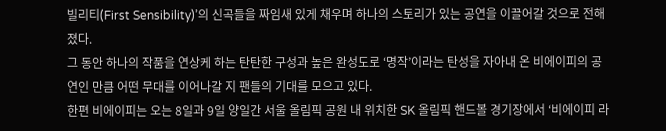빌리티(First Sensibility)’의 신곡들을 짜임새 있게 채우며 하나의 스토리가 있는 공연을 이끌어갈 것으로 전해졌다.
그 동안 하나의 작품을 연상케 하는 탄탄한 구성과 높은 완성도로 ‘명작’이라는 탄성을 자아내 온 비에이피의 공연인 만큼 어떤 무대를 이어나갈 지 팬들의 기대를 모으고 있다.
한편 비에이피는 오는 8일과 9일 양일간 서울 올림픽 공원 내 위치한 SK 올림픽 핸드볼 경기장에서 ‘비에이피 라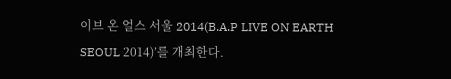이브 온 얼스 서울 2014(B.A.P LIVE ON EARTH SEOUL 2014)’를 개최한다.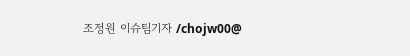조정원 이슈팀기자 /chojw00@